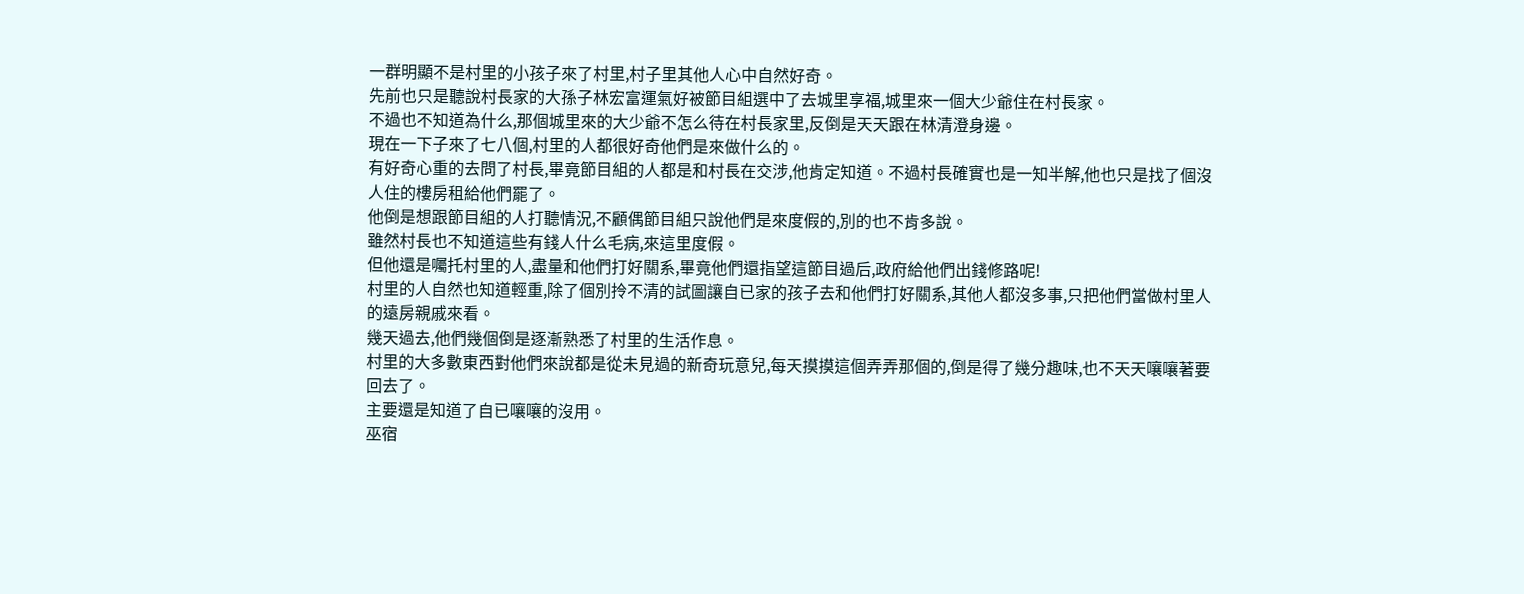一群明顯不是村里的小孩子來了村里,村子里其他人心中自然好奇。
先前也只是聽說村長家的大孫子林宏富運氣好被節目組選中了去城里享福,城里來一個大少爺住在村長家。
不過也不知道為什么,那個城里來的大少爺不怎么待在村長家里,反倒是天天跟在林清澄身邊。
現在一下子來了七八個,村里的人都很好奇他們是來做什么的。
有好奇心重的去問了村長,畢竟節目組的人都是和村長在交涉,他肯定知道。不過村長確實也是一知半解,他也只是找了個沒人住的樓房租給他們罷了。
他倒是想跟節目組的人打聽情況,不顧偶節目組只說他們是來度假的,別的也不肯多說。
雖然村長也不知道這些有錢人什么毛病,來這里度假。
但他還是囑托村里的人,盡量和他們打好關系,畢竟他們還指望這節目過后,政府給他們出錢修路呢!
村里的人自然也知道輕重,除了個別拎不清的試圖讓自已家的孩子去和他們打好關系,其他人都沒多事,只把他們當做村里人的遠房親戚來看。
幾天過去,他們幾個倒是逐漸熟悉了村里的生活作息。
村里的大多數東西對他們來說都是從未見過的新奇玩意兒,每天摸摸這個弄弄那個的,倒是得了幾分趣味,也不天天嚷嚷著要回去了。
主要還是知道了自已嚷嚷的沒用。
巫宿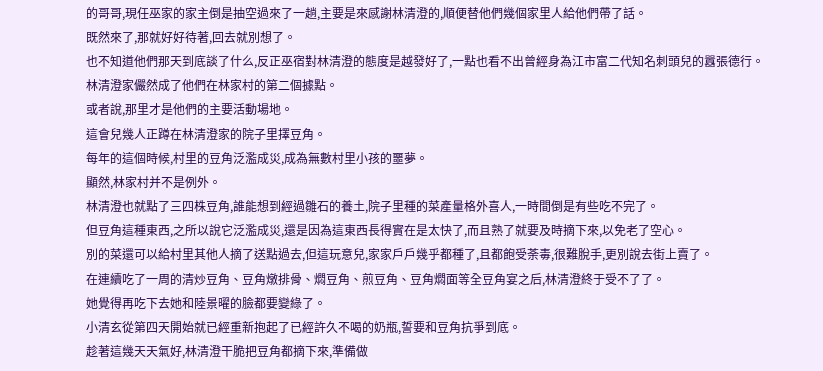的哥哥,現任巫家的家主倒是抽空過來了一趟,主要是來感謝林清澄的,順便替他們幾個家里人給他們帶了話。
既然來了,那就好好待著,回去就別想了。
也不知道他們那天到底談了什么,反正巫宿對林清澄的態度是越發好了,一點也看不出曾經身為江市富二代知名刺頭兒的囂張德行。
林清澄家儼然成了他們在林家村的第二個據點。
或者說,那里才是他們的主要活動場地。
這會兒幾人正蹲在林清澄家的院子里擇豆角。
每年的這個時候,村里的豆角泛濫成災,成為無數村里小孩的噩夢。
顯然,林家村并不是例外。
林清澄也就點了三四株豆角,誰能想到經過雛石的養土,院子里種的菜產量格外喜人,一時間倒是有些吃不完了。
但豆角這種東西,之所以說它泛濫成災,還是因為這東西長得實在是太快了,而且熟了就要及時摘下來,以免老了空心。
別的菜還可以給村里其他人摘了送點過去,但這玩意兒,家家戶戶幾乎都種了,且都飽受荼毒,很難脫手,更別說去街上賣了。
在連續吃了一周的清炒豆角、豆角燉排骨、燜豆角、煎豆角、豆角燜面等全豆角宴之后,林清澄終于受不了了。
她覺得再吃下去她和陸景曜的臉都要變綠了。
小清玄從第四天開始就已經重新抱起了已經許久不喝的奶瓶,誓要和豆角抗爭到底。
趁著這幾天天氣好,林清澄干脆把豆角都摘下來,準備做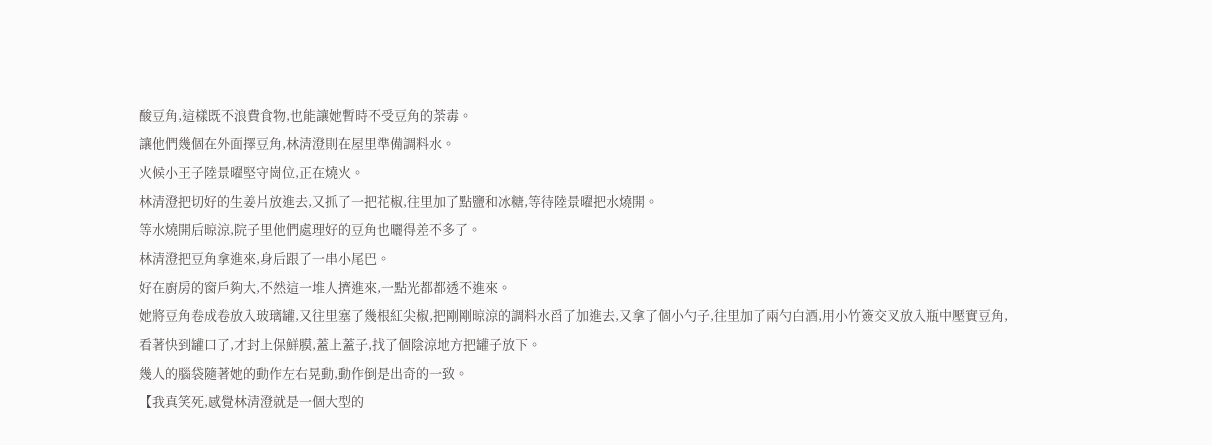酸豆角,這樣既不浪費食物,也能讓她暫時不受豆角的荼毒。
讓他們幾個在外面擇豆角,林清澄則在屋里準備調料水。
火候小王子陸景曜堅守崗位,正在燒火。
林清澄把切好的生姜片放進去,又抓了一把花椒,往里加了點鹽和冰糖,等待陸景曜把水燒開。
等水燒開后晾涼,院子里他們處理好的豆角也曬得差不多了。
林清澄把豆角拿進來,身后跟了一串小尾巴。
好在廚房的窗戶夠大,不然這一堆人擠進來,一點光都都透不進來。
她將豆角卷成卷放入玻璃罐,又往里塞了幾根紅尖椒,把剛剛晾涼的調料水舀了加進去,又拿了個小勺子,往里加了兩勺白酒,用小竹簽交叉放入瓶中壓實豆角,看著快到罐口了,才封上保鮮膜,蓋上蓋子,找了個陰涼地方把罐子放下。
幾人的腦袋隨著她的動作左右晃動,動作倒是出奇的一致。
【我真笑死,感覺林清澄就是一個大型的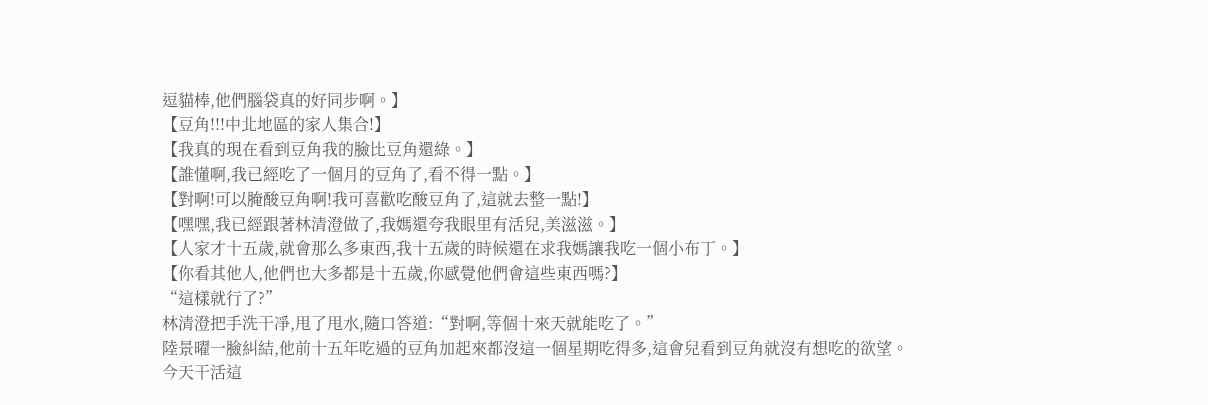逗貓棒,他們腦袋真的好同步啊。】
【豆角!!!中北地區的家人集合!】
【我真的現在看到豆角我的臉比豆角還綠。】
【誰懂啊,我已經吃了一個月的豆角了,看不得一點。】
【對啊!可以腌酸豆角啊!我可喜歡吃酸豆角了,這就去整一點!】
【嘿嘿,我已經跟著林清澄做了,我媽還夸我眼里有活兒,美滋滋。】
【人家才十五歲,就會那么多東西,我十五歲的時候還在求我媽讓我吃一個小布丁。】
【你看其他人,他們也大多都是十五歲,你感覺他們會這些東西嗎?】
“這樣就行了?”
林清澄把手洗干凈,甩了甩水,隨口答道:“對啊,等個十來天就能吃了。”
陸景曜一臉糾結,他前十五年吃過的豆角加起來都沒這一個星期吃得多,這會兒看到豆角就沒有想吃的欲望。
今天干活這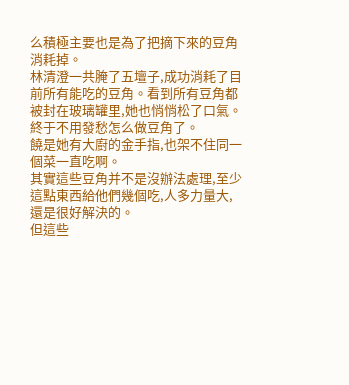么積極主要也是為了把摘下來的豆角消耗掉。
林清澄一共腌了五壇子,成功消耗了目前所有能吃的豆角。看到所有豆角都被封在玻璃罐里,她也悄悄松了口氣。
終于不用發愁怎么做豆角了。
饒是她有大廚的金手指,也架不住同一個菜一直吃啊。
其實這些豆角并不是沒辦法處理,至少這點東西給他們幾個吃,人多力量大,還是很好解決的。
但這些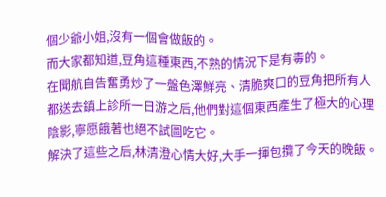個少爺小姐,沒有一個會做飯的。
而大家都知道,豆角這種東西,不熟的情況下是有毒的。
在聞航自告奮勇炒了一盤色澤鮮亮、清脆爽口的豆角把所有人都送去鎮上診所一日游之后,他們對這個東西產生了極大的心理陰影,寧愿餓著也絕不試圖吃它。
解決了這些之后,林清澄心情大好,大手一揮包攬了今天的晚飯。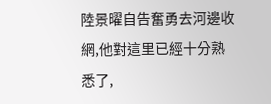陸景曜自告奮勇去河邊收網,他對這里已經十分熟悉了,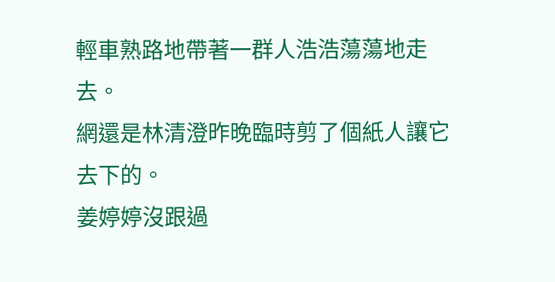輕車熟路地帶著一群人浩浩蕩蕩地走去。
網還是林清澄昨晚臨時剪了個紙人讓它去下的。
姜婷婷沒跟過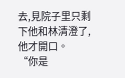去,見院子里只剩下他和林清澄了,他才開口。
“你是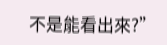不是能看出來?”